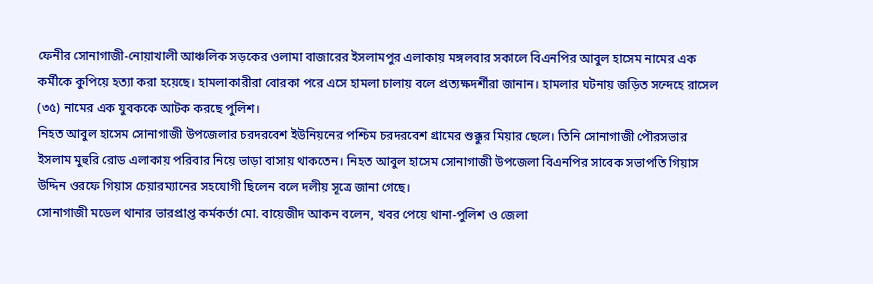ফেনীর সোনাগাজী-নোয়াখালী আঞ্চলিক সড়কের ওলামা বাজারের ইসলামপুর এলাকায় মঙ্গলবার সকালে বিএনপির আবুল হাসেম নামের এক কর্মীকে কুপিয়ে হত্যা করা হয়েছে। হামলাকারীরা বোরকা পরে এসে হামলা চালায় বলে প্রত্যক্ষদর্শীরা জানান। হামলার ঘটনায় জড়িত সন্দেহে রাসেল (৩৫) নামের এক যুবককে আটক করছে পুলিশ।
নিহত আবুল হাসেম সোনাগাজী উপজেলার চরদরবেশ ইউনিয়নের পশ্চিম চরদরবেশ গ্রামের শুক্কুর মিয়ার ছেলে। তিনি সোনাগাজী পৌরসভার ইসলাম মুহুরি রোড এলাকায় পরিবার নিয়ে ভাড়া বাসায় থাকতেন। নিহত আবুল হাসেম সোনাগাজী উপজেলা বিএনপির সাবেক সভাপতি গিয়াস উদ্দিন ওরফে গিয়াস চেয়ারম্যানের সহযোগী ছিলেন বলে দলীয় সূত্রে জানা গেছে।
সোনাগাজী মডেল থানার ভারপ্রাপ্ত কর্মকর্তা মো. বায়েজীদ আকন বলেন, খবর পেয়ে থানা-পুলিশ ও জেলা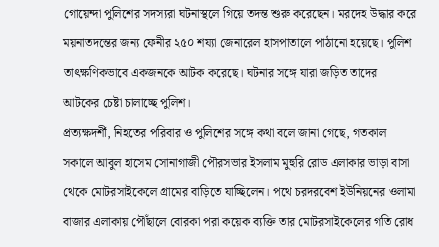গোয়েন্দা পুলিশের সদস্যরা ঘটনাস্থলে গিয়ে তদন্ত শুরু করেছেন। মরদেহ উদ্ধার করে ময়নাতদন্তের জন্য ফেনীর ২৫০ শয্যা জেনারেল হাসপাতালে পাঠানো হয়েছে। পুলিশ তাৎক্ষণিকভাবে একজনকে আটক করেছে। ঘটনার সঙ্গে যারা জড়িত তাদের আটকের চেষ্টা চালাচ্ছে পুলিশ।
প্রত্যক্ষদর্শী, নিহতের পরিবার ও পুলিশের সঙ্গে কথা বলে জানা গেছে, গতকাল সকালে আবুল হাসেম সোনাগাজী পৌরসভার ইসলাম মুহুরি রোড এলাকার ভাড়া বাসা থেকে মোটরসাইকেলে গ্রামের বাড়িতে যাচ্ছিলেন। পথে চরদরবেশ ইউনিয়নের ওলামা বাজার এলাকায় পৌঁছালে বোরকা পরা কয়েক ব্যক্তি তার মোটরসাইকেলের গতি রোধ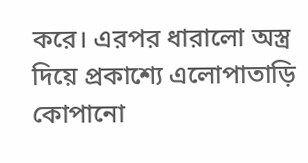করে। এরপর ধারালো অস্ত্র দিয়ে প্রকাশ্যে এলোপাতাড়ি কোপানো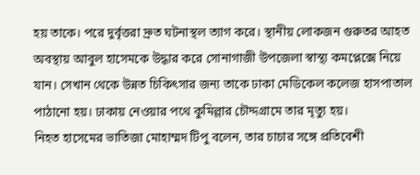হয় তাকে। পরে দুর্বৃত্তরা দ্রুত ঘটনাস্থল ত্যাগ করে। স্থানীয় লোকজন গুরুতর আহত অবস্থায় আবুল হাসেমকে উদ্ধার করে সোনাগাজী উপজেলা স্বাস্থ্য কমপ্লেক্সে নিয়ে যান। সেখান থেকে উন্নত চিকিৎসার জন্য তাকে ঢাকা মেডিকেল কলেজ হাসপাতাল পাঠানো হয়। ঢাকায় নেওয়ার পথে কুমিল্লার চৌদ্দগ্রামে তার মৃত্যু হয়।
নিহত হাসেমের ভাতিজা মোহাম্মদ টিপু বলেন, তার চাচার সঙ্গে প্রতিবেশী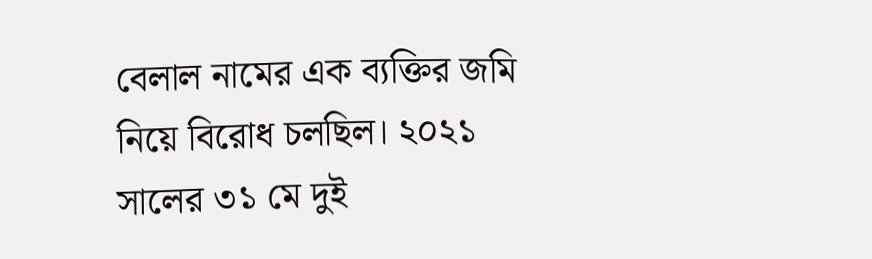বেলাল নামের এক ব্যক্তির জমি নিয়ে বিরোধ চলছিল। ২০২১ সালের ৩১ মে দুই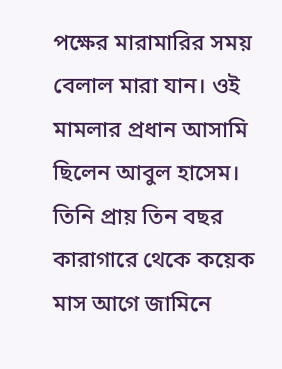পক্ষের মারামারির সময় বেলাল মারা যান। ওই মামলার প্রধান আসামি ছিলেন আবুল হাসেম। তিনি প্রায় তিন বছর কারাগারে থেকে কয়েক মাস আগে জামিনে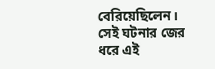বেরিয়েছিলেন।
সেই ঘটনার জের ধরে এই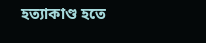হত্যাকাণ্ড হতে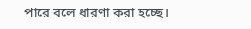পারে বলে ধারণা করা হচ্ছে।